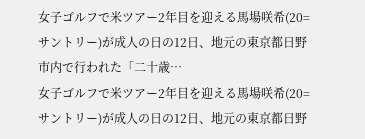女子ゴルフで米ツアー2年目を迎える馬場咲希(20=サントリー)が成人の日の12日、地元の東京都日野市内で行われた「二十歳…
女子ゴルフで米ツアー2年目を迎える馬場咲希(20=サントリー)が成人の日の12日、地元の東京都日野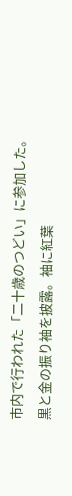市内で行われた「二十歳のつどい」に参加した。
黒と金の振り袖を披露。袖に紅葉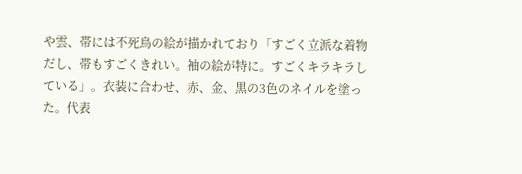や雲、帯には不死鳥の絵が描かれており「すごく立派な着物だし、帯もすごくきれい。袖の絵が特に。すごくキラキラしている」。衣装に合わせ、赤、金、黒の3色のネイルを塗った。代表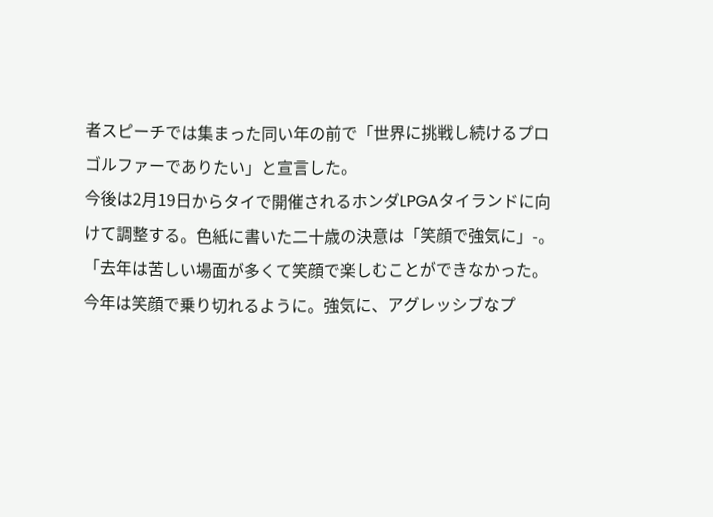者スピーチでは集まった同い年の前で「世界に挑戦し続けるプロゴルファーでありたい」と宣言した。
今後は2月19日からタイで開催されるホンダLPGAタイランドに向けて調整する。色紙に書いた二十歳の決意は「笑顔で強気に」-。「去年は苦しい場面が多くて笑顔で楽しむことができなかった。今年は笑顔で乗り切れるように。強気に、アグレッシブなプ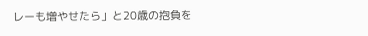レーも増やせたら」と20歳の抱負を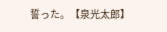誓った。【泉光太郎】